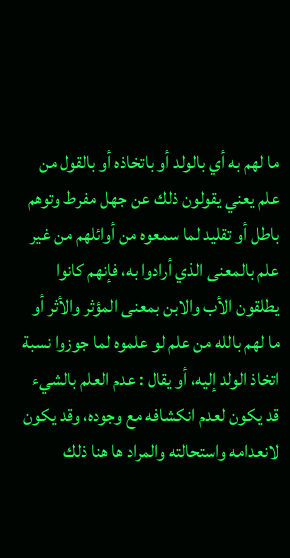ما لهم به أي بالولد أو باتخاذه أو بالقول من علم يعني يقولون ذلك عن جهل مفرط وتوهم باطل أو تقليد لما سمعوه من أوائلهم من غير علم بالمعنى الذي أرادوا به، فإنهم كانوا يطلقون الأب والابن بمعنى المؤثر والأثر أو ما لهم بالله من علم لو علموه لما جوزوا نسبة اتخاذ الولد إليه، أو يقال : عدم العلم بالشيء قد يكون لعدم انكشافه مع وجوده، وقد يكون لانعدامه واستحالته والمراد ها هنا ذلك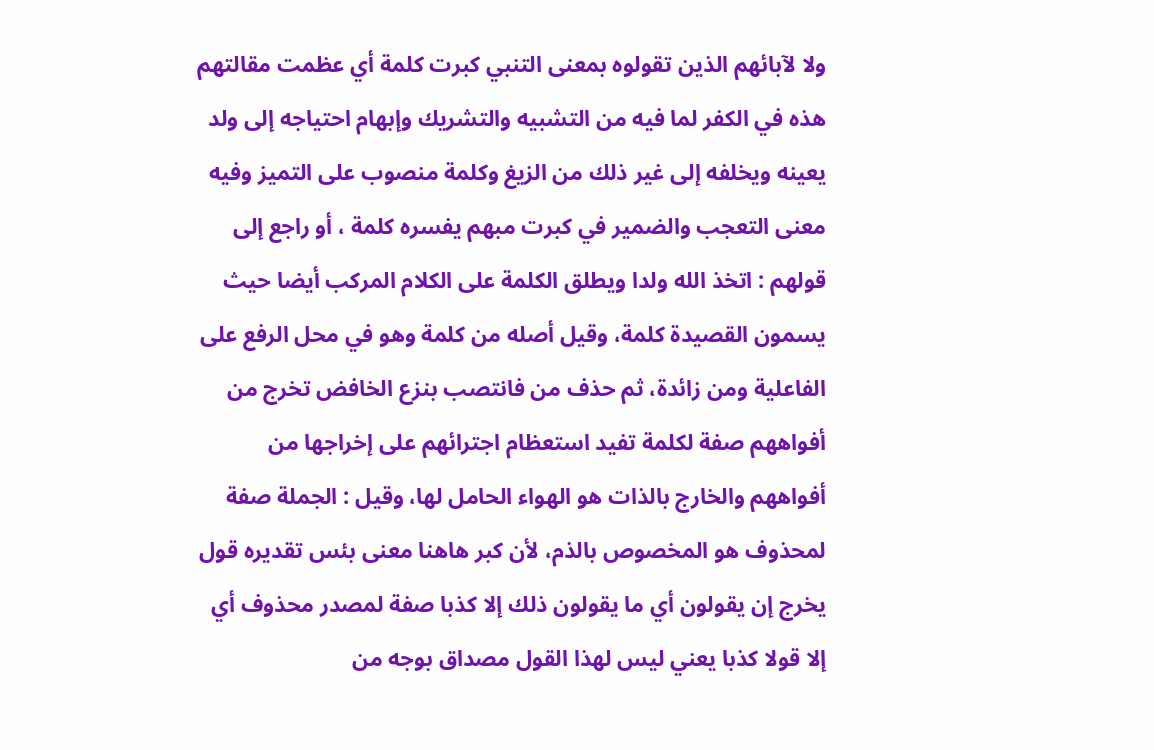ولا لآبائهم الذين تقولوه بمعنى التنبي كبرت كلمة أي عظمت مقالتهم هذه في الكفر لما فيه من التشبيه والتشريك وإبهام احتياجه إلى ولد يعينه ويخلفه إلى غير ذلك من الزيغ وكلمة منصوب على التميز وفيه معنى التعجب والضمير في كبرت مبهم يفسره كلمة ، أو راجع إلى قولهم : اتخذ الله ولدا ويطلق الكلمة على الكلام المركب أيضا حيث يسمون القصيدة كلمة، وقيل أصله من كلمة وهو في محل الرفع على الفاعلية ومن زائدة، ثم حذف من فانتصب بنزع الخافض تخرج من أفواههم صفة لكلمة تفيد استعظام اجترائهم على إخراجها من أفواههم والخارج بالذات هو الهواء الحامل لها، وقيل : الجملة صفة لمحذوف هو المخصوص بالذم، لأن كبر هاهنا معنى بئس تقديره قول يخرج إن يقولون أي ما يقولون ذلك إلا كذبا صفة لمصدر محذوف أي إلا قولا كذبا يعني ليس لهذا القول مصداق بوجه من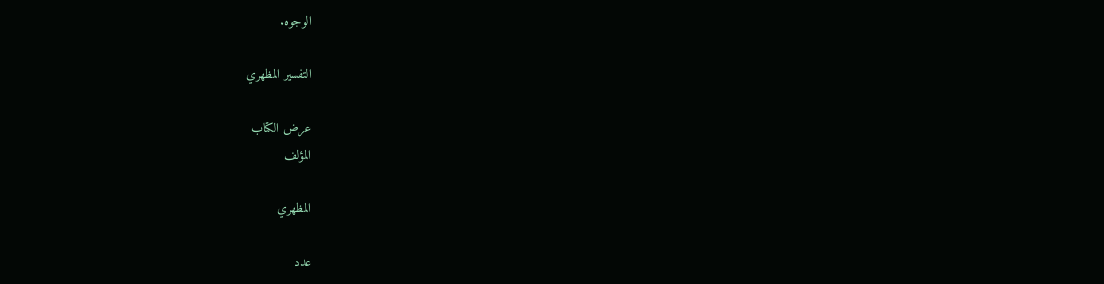الوجوه.

التفسير المظهري

عرض الكتاب
المؤلف

المظهري

عدد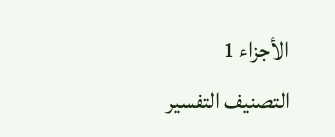الأجزاء 1
التصنيف التفسير